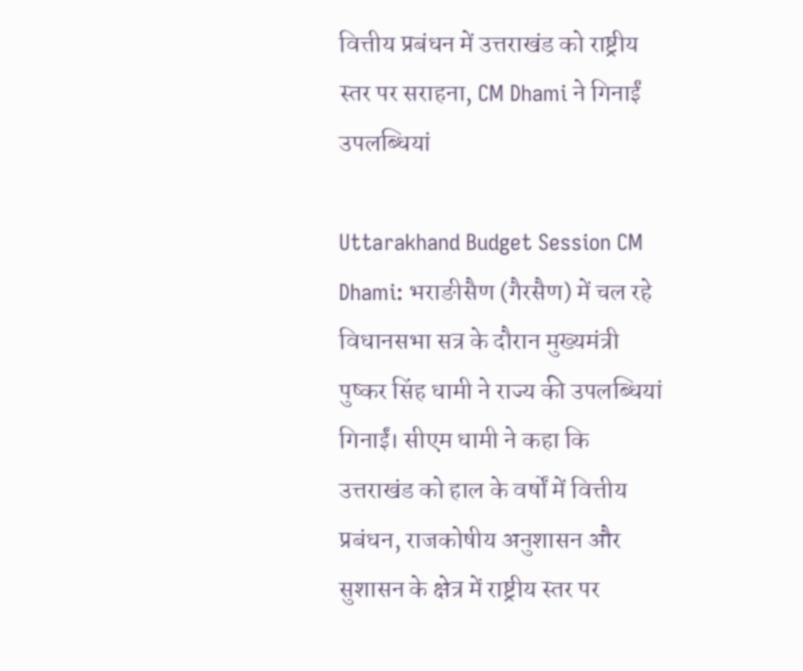वित्तीय प्रबंधन में उत्तराखंड को राष्ट्रीय स्तर पर सराहना, CM Dhami ने गिनाईं उपलब्धियां

Uttarakhand Budget Session CM Dhami: भराङीसैण (गैरसैण) में चल रहे विधानसभा सत्र के दौरान मुख्यमंत्री पुष्कर सिंह धामी ने राज्य की उपलब्धियां गिनाईं। सीएम धामी ने कहा कि उत्तराखंड को हाल के वर्षों में वित्तीय प्रबंधन, राजकोषीय अनुशासन और सुशासन के क्षेत्र में राष्ट्रीय स्तर पर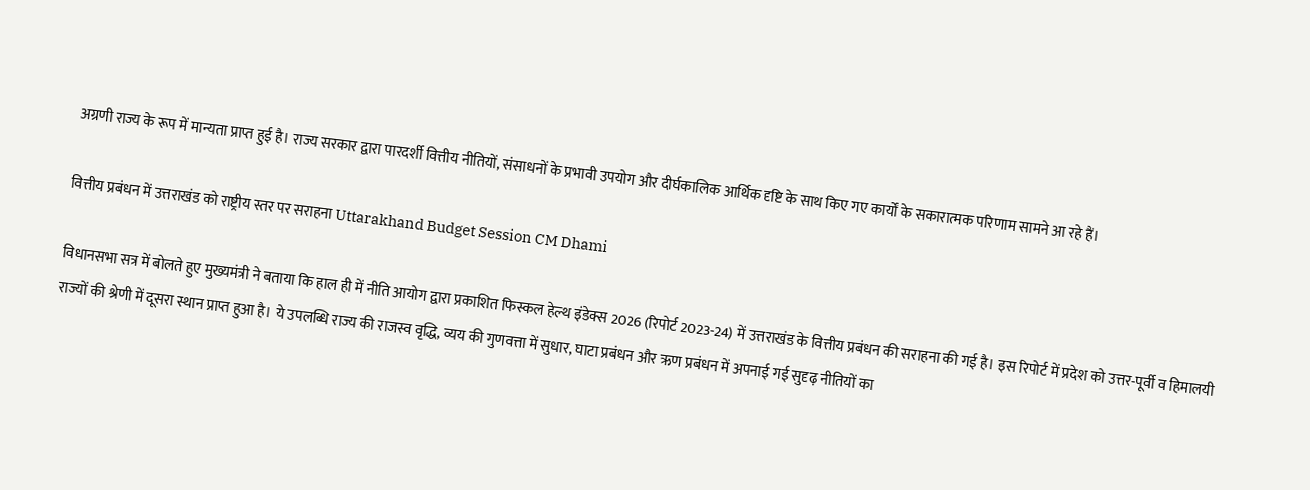अग्रणी राज्य के रूप में मान्यता प्राप्त हुई है। राज्य सरकार द्वारा पारदर्शी वित्तीय नीतियों, संसाधनों के प्रभावी उपयोग और दीर्घकालिक आर्थिक दृष्टि के साथ किए गए कार्यों के सकारात्मक परिणाम सामने आ रहे हैं।

वित्तीय प्रबंधन में उत्तराखंड को राष्ट्रीय स्तर पर सराहना Uttarakhand Budget Session CM Dhami

विधानसभा सत्र में बोलते हुए मुख्यमंत्री ने बताया कि हाल ही में नीति आयोग द्वारा प्रकाशित फिस्कल हेल्थ इंडेक्स 2026 (रिपोर्ट 2023-24) में उत्तराखंड के वित्तीय प्रबंधन की सराहना की गई है। इस रिपोर्ट में प्रदेश को उत्तर-पूर्वी व हिमालयी राज्यों की श्रेणी में दूसरा स्थान प्राप्त हुआ है। ये उपलब्धि राज्य की राजस्व वृद्धि, व्यय की गुणवत्ता में सुधार, घाटा प्रबंधन और ऋण प्रबंधन में अपनाई गई सुदृढ़ नीतियों का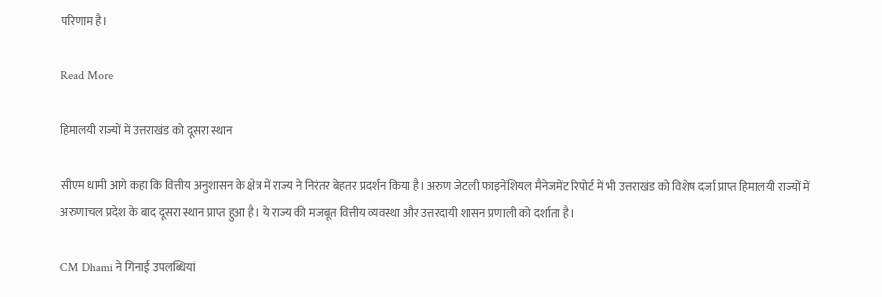परिणाम है।

Read More

हिमालयी राज्यों में उत्तराखंड को दूसरा स्थान

सीएम धामी आगे कहा कि वित्तीय अनुशासन के क्षेत्र में राज्य ने निरंतर बेहतर प्रदर्शन किया है। अरुण जेटली फाइनेंशियल मैनेजमेंट रिपोर्ट में भी उत्तराखंड को विशेष दर्जा प्राप्त हिमालयी राज्यों में अरुणाचल प्रदेश के बाद दूसरा स्थान प्राप्त हुआ है। ये राज्य की मजबूत वित्तीय व्यवस्था और उत्तरदायी शासन प्रणाली को दर्शाता है।

CM Dhami ने गिनाईं उपलब्धियां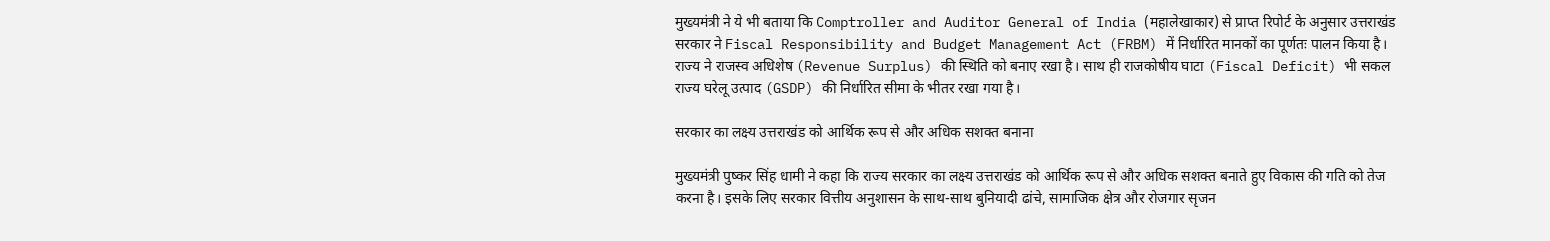मुख्यमंत्री ने ये भी बताया कि Comptroller and Auditor General of India (महालेखाकार) से प्राप्त रिपोर्ट के अनुसार उत्तराखंड सरकार ने Fiscal Responsibility and Budget Management Act (FRBM) में निर्धारित मानकों का पूर्णतः पालन किया है। राज्य ने राजस्व अधिशेष (Revenue Surplus) की स्थिति को बनाए रखा है। साथ ही राजकोषीय घाटा (Fiscal Deficit) भी सकल राज्य घरेलू उत्पाद (GSDP) की निर्धारित सीमा के भीतर रखा गया है।

सरकार का लक्ष्य उत्तराखंड को आर्थिक रूप से और अधिक सशक्त बनाना

मुख्यमंत्री पुष्कर सिंह धामी ने कहा कि राज्य सरकार का लक्ष्य उत्तराखंड को आर्थिक रूप से और अधिक सशक्त बनाते हुए विकास की गति को तेज करना है। इसके लिए सरकार वित्तीय अनुशासन के साथ-साथ बुनियादी ढांचे, सामाजिक क्षेत्र और रोजगार सृजन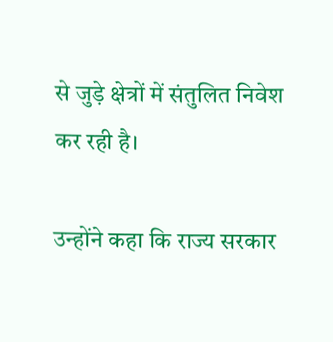से जुड़े क्षेत्रों में संतुलित निवेश कर रही है।

उन्होंने कहा कि राज्य सरकार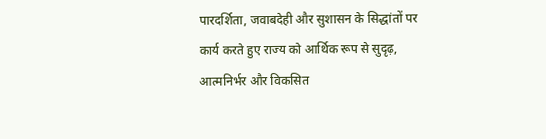पारदर्शिता, जवाबदेही और सुशासन के सिद्धांतों पर कार्य करते हुए राज्य को आर्थिक रूप से सुदृढ़, आत्मनिर्भर और विकसित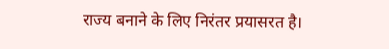राज्य बनाने के लिए निरंतर प्रयासरत है।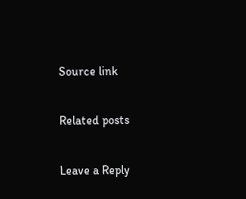Source link

Related posts

Leave a Reply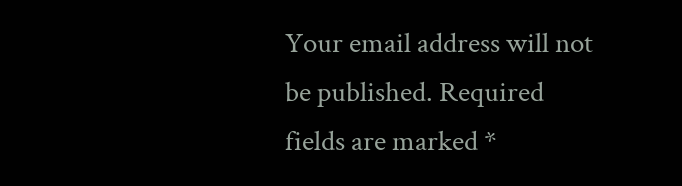Your email address will not be published. Required fields are marked *